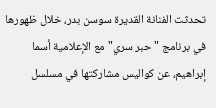تحدثت الفنانة القديرة سوسن بدر، خلال ظهورها في برنامج "حبر سري" مع الإعلامية أسما إبراهيم، عن كواليس مشاركتها في مسلسل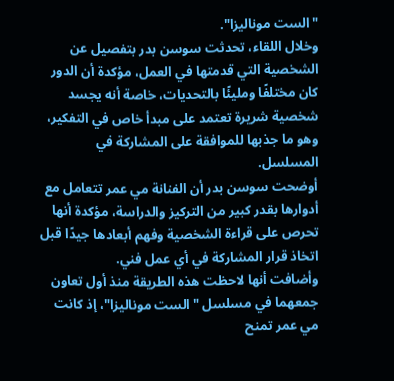"الست موناليزا".
وخلال اللقاء، تحدثت سوسن بدر بتفصيل عن الشخصية التي قدمتها في العمل، مؤكدة أن الدور كان مختلفًا ومليئًا بالتحديات، خاصة أنه يجسد شخصية شريرة تعتمد على مبدأ خاص في التفكير، وهو ما جذبها للموافقة على المشاركة في المسلسل.
أوضحت سوسن بدر أن الفنانة مي عمر تتعامل مع أدوارها بقدر كبير من التركيز والدراسة، مؤكدة أنها تحرص على قراءة الشخصية وفهم أبعادها جيدًا قبل اتخاذ قرار المشاركة في أي عمل فني.
وأضافت أنها لاحظت هذه الطريقة منذ أول تعاون جمعهما في مسلسل "الست موناليزا"، إذ كانت مي عمر تمنح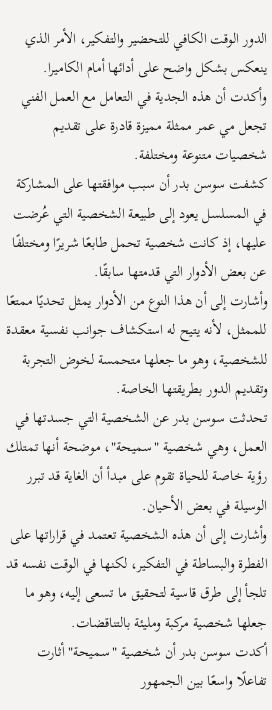الدور الوقت الكافي للتحضير والتفكير، الأمر الذي ينعكس بشكل واضح على أدائها أمام الكاميرا.
وأكدت أن هذه الجدية في التعامل مع العمل الفني تجعل مي عمر ممثلة مميزة قادرة على تقديم شخصيات متنوعة ومختلفة.
كشفت سوسن بدر أن سبب موافقتها على المشاركة في المسلسل يعود إلى طبيعة الشخصية التي عُرضت عليها، إذ كانت شخصية تحمل طابعًا شريرًا ومختلفًا عن بعض الأدوار التي قدمتها سابقًا.
وأشارت إلى أن هذا النوع من الأدوار يمثل تحديًا ممتعًا للممثل، لأنه يتيح له استكشاف جوانب نفسية معقدة للشخصية، وهو ما جعلها متحمسة لخوض التجربة وتقديم الدور بطريقتها الخاصة.
تحدثت سوسن بدر عن الشخصية التي جسدتها في العمل، وهي شخصية "سميحة"، موضحة أنها تمتلك رؤية خاصة للحياة تقوم على مبدأ أن الغاية قد تبرر الوسيلة في بعض الأحيان.
وأشارت إلى أن هذه الشخصية تعتمد في قراراتها على الفطرة والبساطة في التفكير، لكنها في الوقت نفسه قد تلجأ إلى طرق قاسية لتحقيق ما تسعى إليه، وهو ما جعلها شخصية مركبة ومليئة بالتناقضات.
أكدت سوسن بدر أن شخصية "سميحة" أثارت تفاعلًا واسعًا بين الجمهور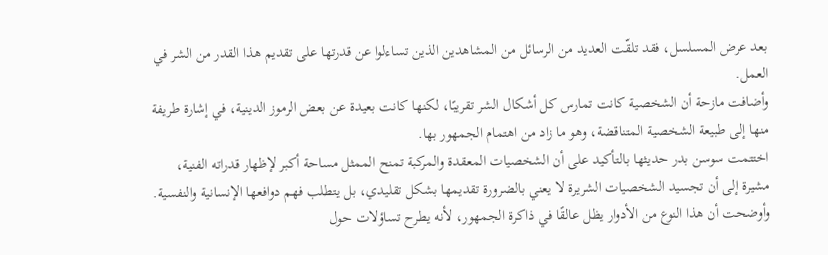بعد عرض المسلسل، فقد تلقّت العديد من الرسائل من المشاهدين الذين تساءلوا عن قدرتها على تقديم هذا القدر من الشر في العمل.
وأضافت مازحة أن الشخصية كانت تمارس كل أشكال الشر تقريبًا، لكنها كانت بعيدة عن بعض الرموز الدينية، في إشارة طريفة منها إلى طبيعة الشخصية المتناقضة، وهو ما زاد من اهتمام الجمهور بها.
اختتمت سوسن بدر حديثها بالتأكيد على أن الشخصيات المعقدة والمركبة تمنح الممثل مساحة أكبر لإظهار قدراته الفنية، مشيرة إلى أن تجسيد الشخصيات الشريرة لا يعني بالضرورة تقديمها بشكل تقليدي، بل يتطلب فهم دوافعها الإنسانية والنفسية.
وأوضحت أن هذا النوع من الأدوار يظل عالقًا في ذاكرة الجمهور، لأنه يطرح تساؤلات حول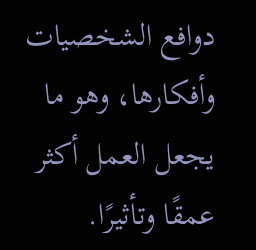دوافع الشخصيات وأفكارها، وهو ما يجعل العمل أكثر عمقًا وتأثيرًا.